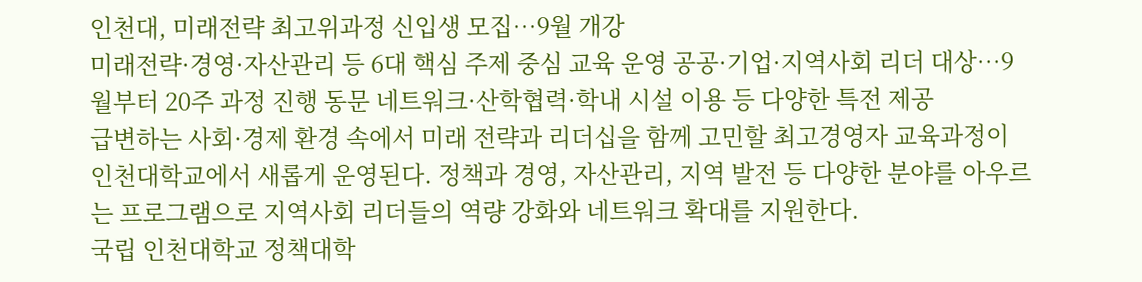인천대, 미래전략 최고위과정 신입생 모집…9월 개강
미래전략·경영·자산관리 등 6대 핵심 주제 중심 교육 운영 공공·기업·지역사회 리더 대상…9월부터 20주 과정 진행 동문 네트워크·산학협력·학내 시설 이용 등 다양한 특전 제공
급변하는 사회·경제 환경 속에서 미래 전략과 리더십을 함께 고민할 최고경영자 교육과정이 인천대학교에서 새롭게 운영된다. 정책과 경영, 자산관리, 지역 발전 등 다양한 분야를 아우르는 프로그램으로 지역사회 리더들의 역량 강화와 네트워크 확대를 지원한다.
국립 인천대학교 정책대학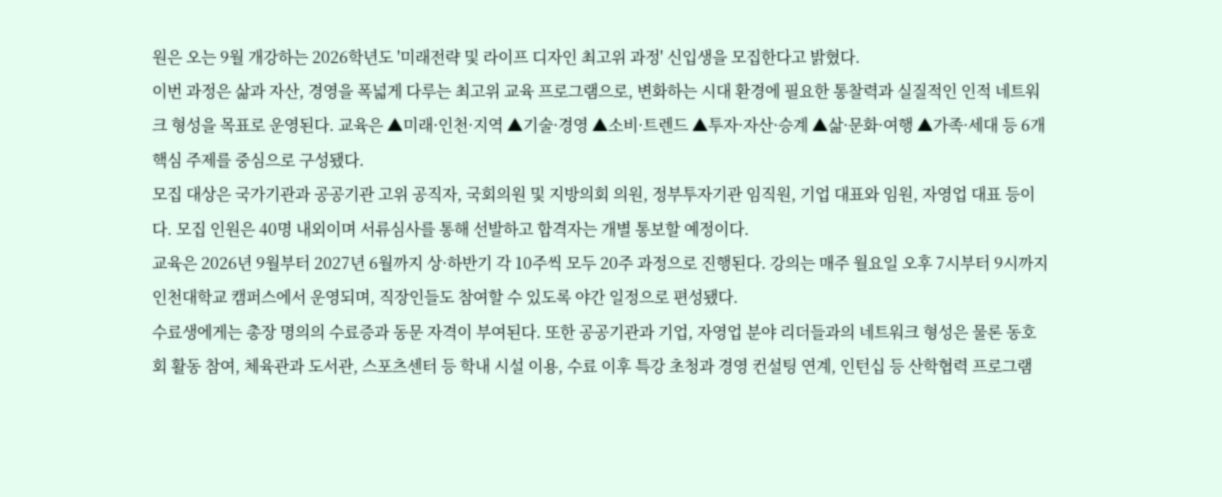원은 오는 9월 개강하는 2026학년도 '미래전략 및 라이프 디자인 최고위 과정' 신입생을 모집한다고 밝혔다.
이번 과정은 삶과 자산, 경영을 폭넓게 다루는 최고위 교육 프로그램으로, 변화하는 시대 환경에 필요한 통찰력과 실질적인 인적 네트워크 형성을 목표로 운영된다. 교육은 ▲미래·인천·지역 ▲기술·경영 ▲소비·트렌드 ▲투자·자산·승계 ▲삶·문화·여행 ▲가족·세대 등 6개 핵심 주제를 중심으로 구성됐다.
모집 대상은 국가기관과 공공기관 고위 공직자, 국회의원 및 지방의회 의원, 정부투자기관 임직원, 기업 대표와 임원, 자영업 대표 등이다. 모집 인원은 40명 내외이며 서류심사를 통해 선발하고 합격자는 개별 통보할 예정이다.
교육은 2026년 9월부터 2027년 6월까지 상·하반기 각 10주씩 모두 20주 과정으로 진행된다. 강의는 매주 월요일 오후 7시부터 9시까지 인천대학교 캠퍼스에서 운영되며, 직장인들도 참여할 수 있도록 야간 일정으로 편성됐다.
수료생에게는 총장 명의의 수료증과 동문 자격이 부여된다. 또한 공공기관과 기업, 자영업 분야 리더들과의 네트워크 형성은 물론 동호회 활동 참여, 체육관과 도서관, 스포츠센터 등 학내 시설 이용, 수료 이후 특강 초청과 경영 컨설팅 연계, 인턴십 등 산학협력 프로그램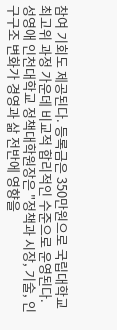참여 기회도 제공된다. 등록금은 350만원으로 국립대학교 최고위 과정 가운데 비교적 합리적인 수준으로 운영된다.
성영애 인천대학교 정책대학원장은 "정책과 시장, 기술, 인구구조 변화가 경영과 삶 전반에 영향을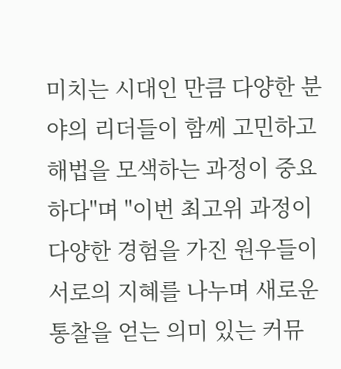미치는 시대인 만큼 다양한 분야의 리더들이 함께 고민하고 해법을 모색하는 과정이 중요하다"며 "이번 최고위 과정이 다양한 경험을 가진 원우들이 서로의 지혜를 나누며 새로운 통찰을 얻는 의미 있는 커뮤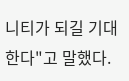니티가 되길 기대한다"고 말했다.